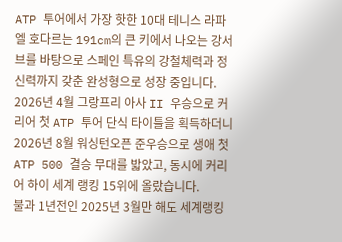ATP 투어에서 가장 핫한 10대 테니스 라파엘 호다르는 191cm의 큰 키에서 나오는 강서브를 바탕으로 스페인 특유의 강철체력과 정신력까지 갖춘 완성형으로 성장 중입니다.
2026년 4월 그랑프리 아사 II 우승으로 커리어 첫 ATP 투어 단식 타이틀을 획득하더니 2026년 8월 워싱턴오픈 준우승으로 생애 첫 ATP 500 결승 무대를 밟았고, 동시에 커리어 하이 세계 랭킹 15위에 올랐습니다.
불과 1년전인 2025년 3월만 해도 세계랭킹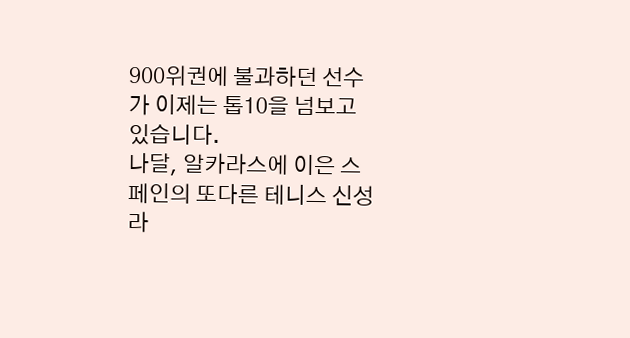900위권에 불과하던 선수가 이제는 톱10을 넘보고 있습니다.
나달, 알카라스에 이은 스페인의 또다른 테니스 신성 라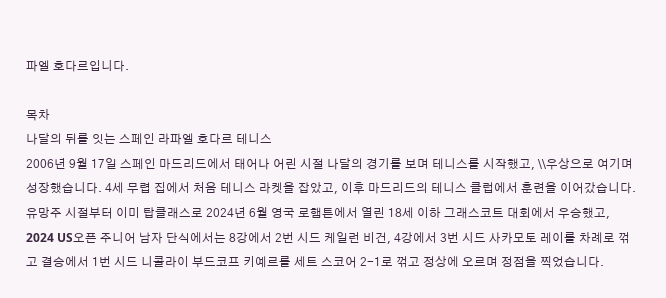파엘 호다르입니다.

목차
나달의 뒤를 잇는 스페인 라파엘 호다르 테니스
2006년 9월 17일 스페인 마드리드에서 태어나 어린 시절 나달의 경기를 보며 테니스를 시작했고, \\우상으로 여기며 성장했습니다. 4세 무렵 집에서 처음 테니스 라켓을 잡았고, 이후 마드리드의 테니스 클럽에서 훈련을 이어갔습니다.
유망주 시절부터 이미 탑클래스로 2024년 6월 영국 로햄튼에서 열린 18세 이하 그래스코트 대회에서 우승했고, 2024 US오픈 주니어 남자 단식에서는 8강에서 2번 시드 케일런 비건, 4강에서 3번 시드 사카모토 레이를 차례로 꺾고 결승에서 1번 시드 니콜라이 부드코프 키예르를 세트 스코어 2-1로 꺾고 정상에 오르며 정점을 찍었습니다.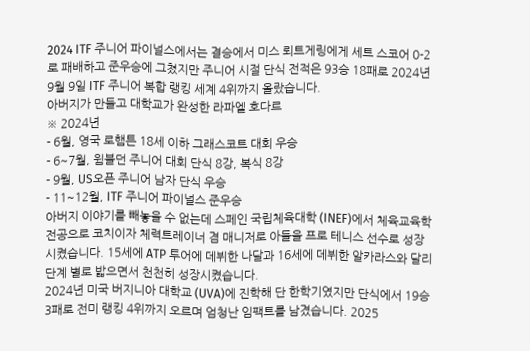2024 ITF 주니어 파이널스에서는 결승에서 미스 뢰트게링에게 세트 스코어 0-2로 패배하고 준우승에 그쳤지만 주니어 시절 단식 전적은 93승 18패로 2024년 9월 9일 ITF 주니어 복합 랭킹 세계 4위까지 올랐습니다.
아버지가 만들고 대학교가 완성한 라파엘 호다르
※ 2024년
- 6월, 영국 로햄튼 18세 이하 그래스코트 대회 우승
- 6~7월, 윔블던 주니어 대회 단식 8강, 복식 8강
- 9월, US오픈 주니어 남자 단식 우승
- 11~12월, ITF 주니어 파이널스 준우승
아버지 이야기를 빼놓을 수 없는데 스페인 국립체육대학 (INEF)에서 체육교육학 전공으로 코치이자 체력트레이너 겸 매니저로 아들을 프로 테니스 선수로 성장시켰습니다. 15세에 ATP 투어에 데뷔한 나달과 16세에 데뷔한 알카라스와 달리 단계 별로 밟으면서 천천히 성장시켰습니다.
2024년 미국 버지니아 대학교 (UVA)에 진학해 단 한학기였지만 단식에서 19승 3패로 전미 랭킹 4위까지 오르며 엄청난 임팩트를 남겼습니다. 2025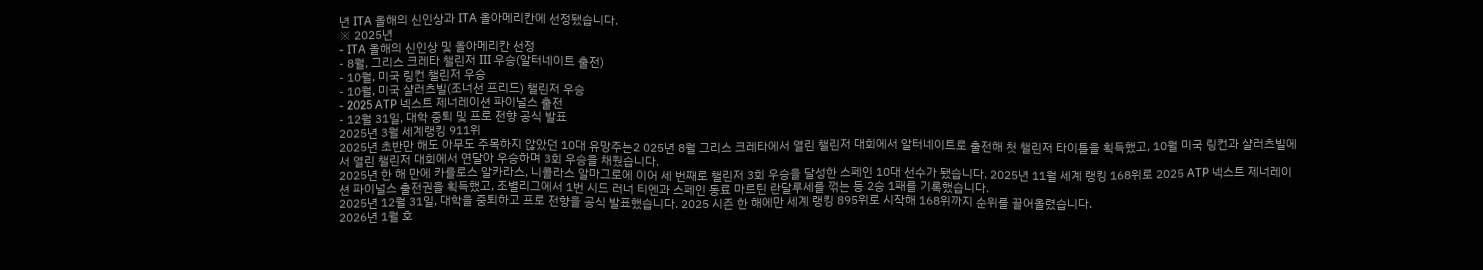년 ITA 올해의 신인상과 ITA 올아메리칸에 선정됐습니다.
※ 2025년
- ITA 올해의 신인상 및 올아메리칸 선정
- 8월, 그리스 크레타 챌린저 III 우승(알터네이트 출전)
- 10월, 미국 링컨 챌린저 우승
- 10월, 미국 샬러츠빌(조너선 프리드) 챌린저 우승
- 2025 ATP 넥스트 제너레이션 파이널스 출전
- 12월 31일, 대학 중퇴 및 프로 전향 공식 발표
2025년 3월 세계랭킹 911위
2025년 초반만 해도 아무도 주목하지 않았던 10대 유망주는2 025년 8월 그리스 크레타에서 열린 챌린저 대회에서 알터네이트로 출전해 첫 챌린저 타이틀을 획득했고, 10월 미국 링컨과 샬러츠빌에서 열린 챌린저 대회에서 연달아 우승하며 3회 우승을 채웠습니다.
2025년 한 해 만에 카를로스 알카라스, 니콜라스 알마그로에 이어 세 번째로 챌린저 3회 우승을 달성한 스페인 10대 선수가 됐습니다. 2025년 11월 세계 랭킹 168위로 2025 ATP 넥스트 제너레이션 파이널스 출전권을 획득했고, 조별리그에서 1번 시드 러너 티엔과 스페인 동료 마르틴 란달루세를 꺾는 등 2승 1패를 기록했습니다.
2025년 12월 31일, 대학을 중퇴하고 프로 전향을 공식 발표했습니다. 2025 시즌 한 해에만 세계 랭킹 895위로 시작해 168위까지 순위를 끌어올렸습니다.
2026년 1월 호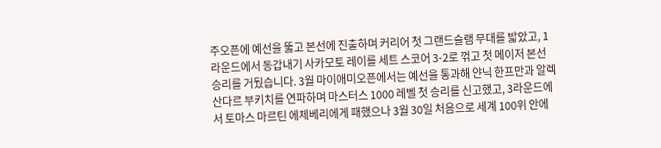주오픈에 예선을 뚫고 본선에 진출하며 커리어 첫 그랜드슬램 무대를 밟았고, 1라운드에서 동갑내기 사카모토 레이를 세트 스코어 3-2로 꺾고 첫 메이저 본선 승리를 거뒀습니다. 3월 마이애미오픈에서는 예선을 통과해 얀닉 한프만과 알렉산다르 부키치를 연파하며 마스터스 1000 레벨 첫 승리를 신고했고, 3라운드에서 토마스 마르틴 에체베리에게 패했으나 3월 30일 처음으로 세계 100위 안에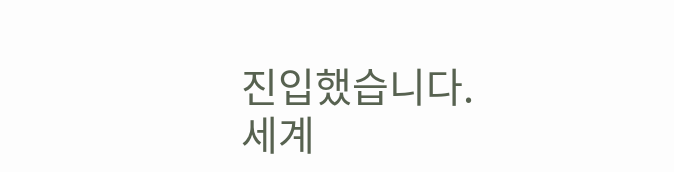진입했습니다.
세계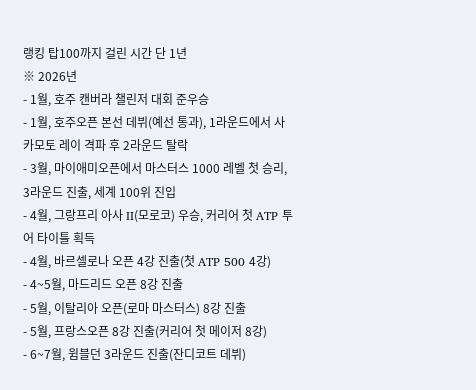랭킹 탑100까지 걸린 시간 단 1년
※ 2026년
- 1월, 호주 캔버라 챌린저 대회 준우승
- 1월, 호주오픈 본선 데뷔(예선 통과), 1라운드에서 사카모토 레이 격파 후 2라운드 탈락
- 3월, 마이애미오픈에서 마스터스 1000 레벨 첫 승리, 3라운드 진출, 세계 100위 진입
- 4월, 그랑프리 아사 II(모로코) 우승, 커리어 첫 ATP 투어 타이틀 획득
- 4월, 바르셀로나 오픈 4강 진출(첫 ATP 500 4강)
- 4~5월, 마드리드 오픈 8강 진출
- 5월, 이탈리아 오픈(로마 마스터스) 8강 진출
- 5월, 프랑스오픈 8강 진출(커리어 첫 메이저 8강)
- 6~7월, 윔블던 3라운드 진출(잔디코트 데뷔)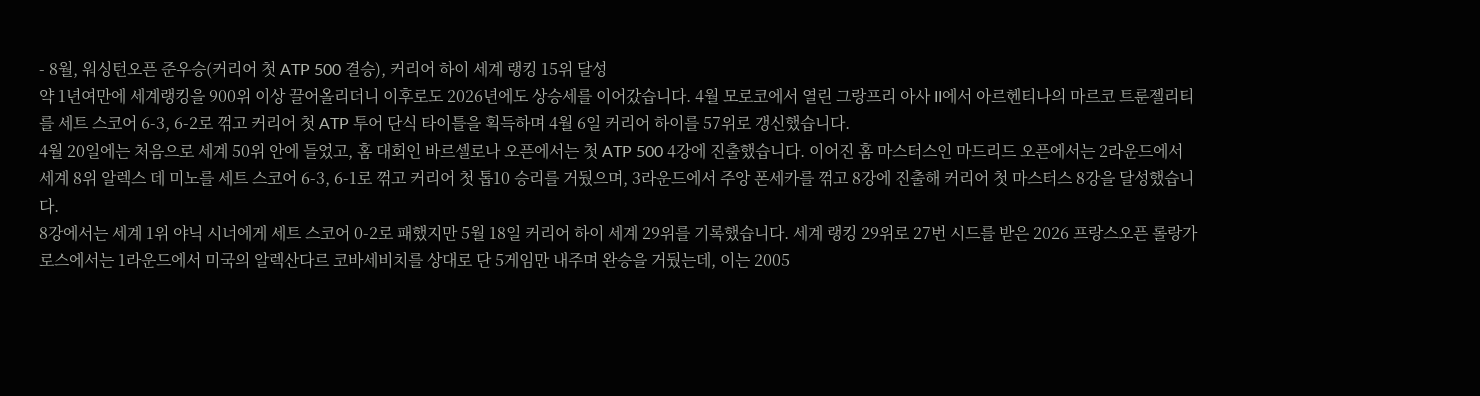- 8월, 워싱턴오픈 준우승(커리어 첫 ATP 500 결승), 커리어 하이 세계 랭킹 15위 달성
약 1년여만에 세계랭킹을 900위 이상 끌어올리더니 이후로도 2026년에도 상승세를 이어갔습니다. 4월 모로코에서 열린 그랑프리 아사 II에서 아르헨티나의 마르코 트룬젤리티를 세트 스코어 6-3, 6-2로 꺾고 커리어 첫 ATP 투어 단식 타이틀을 획득하며 4월 6일 커리어 하이를 57위로 갱신했습니다.
4월 20일에는 처음으로 세계 50위 안에 들었고, 홈 대회인 바르셀로나 오픈에서는 첫 ATP 500 4강에 진출했습니다. 이어진 홈 마스터스인 마드리드 오픈에서는 2라운드에서 세계 8위 알렉스 데 미노를 세트 스코어 6-3, 6-1로 꺾고 커리어 첫 톱10 승리를 거뒀으며, 3라운드에서 주앙 폰세카를 꺾고 8강에 진출해 커리어 첫 마스터스 8강을 달성했습니다.
8강에서는 세계 1위 야닉 시너에게 세트 스코어 0-2로 패했지만 5월 18일 커리어 하이 세계 29위를 기록했습니다. 세계 랭킹 29위로 27번 시드를 받은 2026 프랑스오픈 롤랑가로스에서는 1라운드에서 미국의 알렉산다르 코바세비치를 상대로 단 5게임만 내주며 완승을 거뒀는데, 이는 2005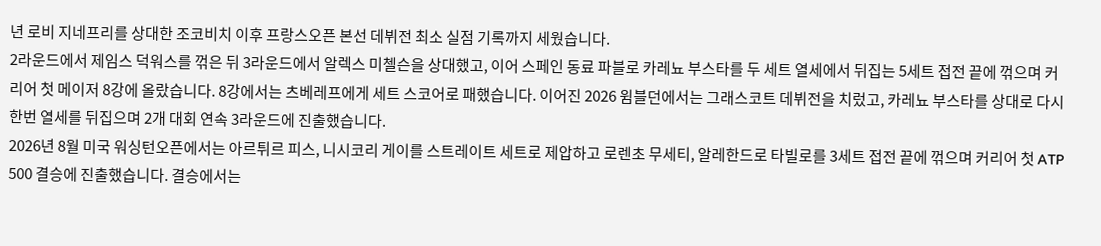년 로비 지네프리를 상대한 조코비치 이후 프랑스오픈 본선 데뷔전 최소 실점 기록까지 세웠습니다.
2라운드에서 제임스 덕워스를 꺾은 뒤 3라운드에서 알렉스 미첼슨을 상대했고, 이어 스페인 동료 파블로 카레뇨 부스타를 두 세트 열세에서 뒤집는 5세트 접전 끝에 꺾으며 커리어 첫 메이저 8강에 올랐습니다. 8강에서는 츠베레프에게 세트 스코어로 패했습니다. 이어진 2026 윔블던에서는 그래스코트 데뷔전을 치렀고, 카레뇨 부스타를 상대로 다시 한번 열세를 뒤집으며 2개 대회 연속 3라운드에 진출했습니다.
2026년 8월 미국 워싱턴오픈에서는 아르튀르 피스, 니시코리 게이를 스트레이트 세트로 제압하고 로렌초 무세티, 알레한드로 타빌로를 3세트 접전 끝에 꺾으며 커리어 첫 ATP 500 결승에 진출했습니다. 결승에서는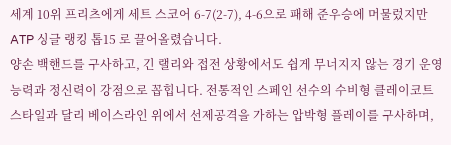세계 10위 프리츠에게 세트 스코어 6-7(2-7), 4-6으로 패해 준우승에 머물렀지만 ATP 싱글 랭킹 톱15 로 끌어올렸습니다.
양손 백핸드를 구사하고, 긴 랠리와 접전 상황에서도 쉽게 무너지지 않는 경기 운영 능력과 정신력이 강점으로 꼽힙니다. 전통적인 스페인 선수의 수비형 클레이코트 스타일과 달리 베이스라인 위에서 선제공격을 가하는 압박형 플레이를 구사하며,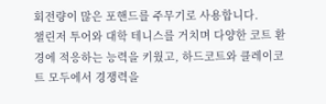회전량이 많은 포핸드를 주무기로 사용합니다.
챌린저 투어와 대학 테니스를 거치며 다양한 코트 환경에 적응하는 능력을 키웠고, 하드코트와 클레이코트 모두에서 경쟁력을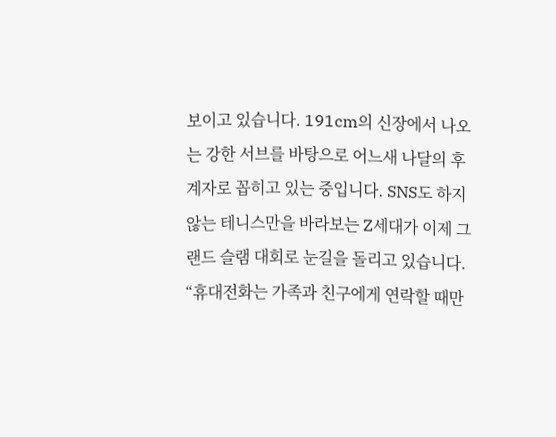보이고 있습니다. 191cm의 신장에서 나오는 강한 서브를 바탕으로 어느새 나달의 후계자로 꼽히고 있는 중입니다. SNS도 하지 않는 테니스만을 바라보는 Z세대가 이제 그랜드 슬램 대회로 눈길을 돌리고 있습니다.
“휴대전화는 가족과 친구에게 연락할 때만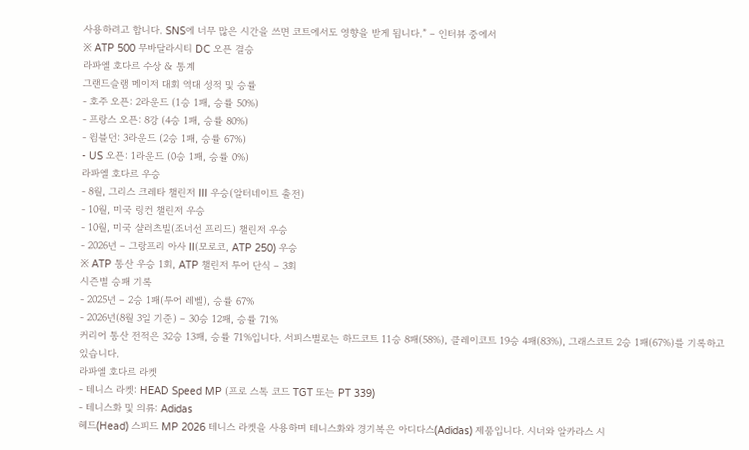사용하려고 합니다. SNS에 너무 많은 시간을 쓰면 코트에서도 영향을 받게 됩니다.” – 인터뷰 중에서
※ ATP 500 무바달라시티 DC 오픈 결승
라파엘 호다르 수상 & 통계
그랜드슬램 메이저 대회 역대 성적 및 승률
- 호주 오픈: 2라운드 (1승 1패, 승률 50%)
- 프랑스 오픈: 8강 (4승 1패, 승률 80%)
- 윔블던: 3라운드 (2승 1패, 승률 67%)
- US 오픈: 1라운드 (0승 1패, 승률 0%)
라파엘 호다르 우승
- 8월, 그리스 크레타 챌린저 III 우승(알터네이트 출전)
- 10월, 미국 링컨 챌린저 우승
- 10월, 미국 샬러츠빌(조너선 프리드) 챌린저 우승
- 2026년 – 그랑프리 아사 II(모로코, ATP 250) 우승
※ ATP 통산 우승 1회, ATP 챌린저 투어 단식 – 3회
시즌별 승패 기록
- 2025년 – 2승 1패(투어 레벨), 승률 67%
- 2026년(8월 3일 기준) – 30승 12패, 승률 71%
커리어 통산 전적은 32승 13패, 승률 71%입니다. 서피스별로는 하드코트 11승 8패(58%), 클레이코트 19승 4패(83%), 그래스코트 2승 1패(67%)를 기록하고 있습니다.
라파엘 호다르 라켓
- 테니스 라켓: HEAD Speed MP (프로 스톡 코드 TGT 또는 PT 339)
- 테니스화 및 의류: Adidas
헤드(Head) 스피드 MP 2026 테니스 라켓을 사용하며 테니스화와 경기복은 아디다스(Adidas) 제품입니다. 시너와 알카라스 시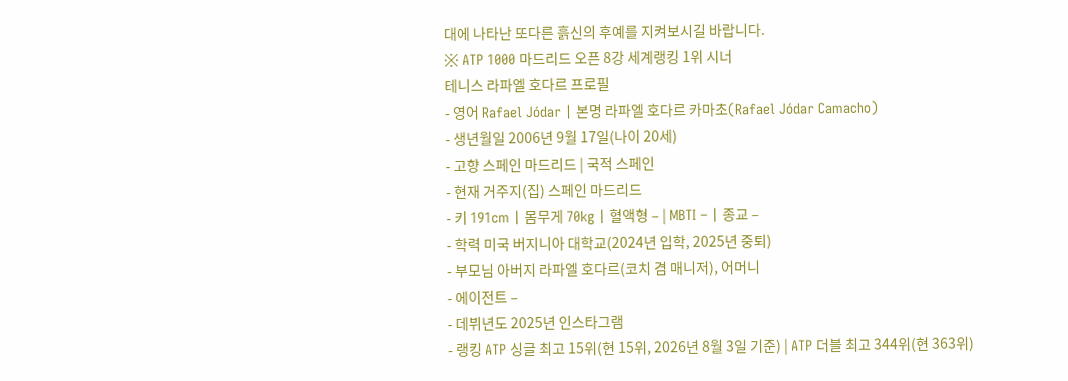대에 나타난 또다른 흙신의 후예를 지켜보시길 바랍니다.
※ ATP 1000 마드리드 오픈 8강 세계랭킹 1위 시너
테니스 라파엘 호다르 프로필
- 영어 Rafael Jódar | 본명 라파엘 호다르 카마초(Rafael Jódar Camacho)
- 생년월일 2006년 9월 17일(나이 20세)
- 고향 스페인 마드리드 | 국적 스페인
- 현재 거주지(집) 스페인 마드리드
- 키 191cm | 몸무게 70kg | 혈액형 – | MBTI – | 종교 –
- 학력 미국 버지니아 대학교(2024년 입학, 2025년 중퇴)
- 부모님 아버지 라파엘 호다르(코치 겸 매니저), 어머니
- 에이전트 –
- 데뷔년도 2025년 인스타그램
- 랭킹 ATP 싱글 최고 15위(현 15위, 2026년 8월 3일 기준) | ATP 더블 최고 344위(현 363위)